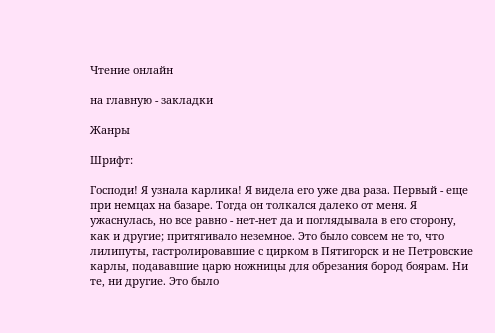Чтение онлайн

на главную - закладки

Жанры

Шрифт:

Господи! Я узнала карлика! Я видела его уже два раза. Первый - еще при немцах на базаре. Тогда он толкался далеко от меня. Я ужаснулась, но все равно - нет-нет да и поглядывала в его сторону, как и другие; притягивало неземное. Это было совсем не то, что лилипуты, гастролировавшие с цирком в Пятигорск и не Петровские карлы, подававшие царю ножницы для обрезания бород боярам. Ни те, ни другие. Это было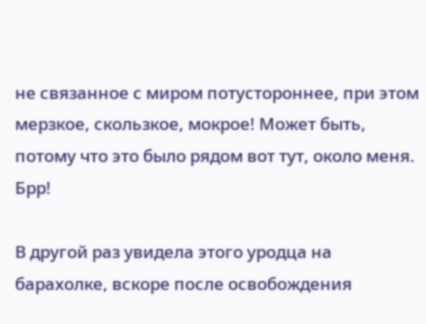не связанное с миром потустороннее, при этом мерзкое, скользкое, мокрое! Может быть, потому что это было рядом вот тут, около меня. Брр!

В другой раз увидела этого уродца на барахолке, вскоре после освобождения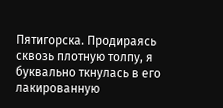Пятигорска. Продираясь сквозь плотную толпу, я буквально ткнулась в его лакированную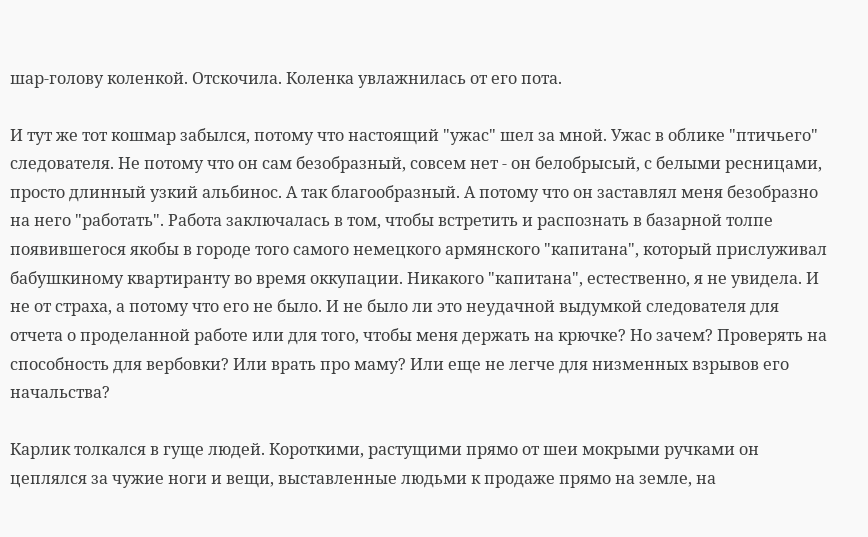шар-голову коленкой. Отскочила. Коленка увлажнилась от его пота.

И тут же тот кошмар забылся, потому что настоящий "ужас" шел за мной. Ужас в облике "птичьего" следователя. Не потому что он сам безобразный, совсем нет - он белобрысый, с белыми ресницами, просто длинный узкий альбинос. А так благообразный. А потому что он заставлял меня безобразно на него "работать". Работа заключалась в том, чтобы встретить и распознать в базарной толпе появившегося якобы в городе того самого немецкого армянского "капитана", который прислуживал бабушкиному квартиранту во время оккупации. Никакого "капитана", естественно, я не увидела. И не от страха, а потому что его не было. И не было ли это неудачной выдумкой следователя для отчета о проделанной работе или для того, чтобы меня держать на крючке? Но зачем? Проверять на способность для вербовки? Или врать про маму? Или еще не легче для низменных взрывов его начальства?

Карлик толкался в гуще людей. Короткими, растущими прямо от шеи мокрыми ручками он цеплялся за чужие ноги и вещи, выставленные людьми к продаже прямо на земле, на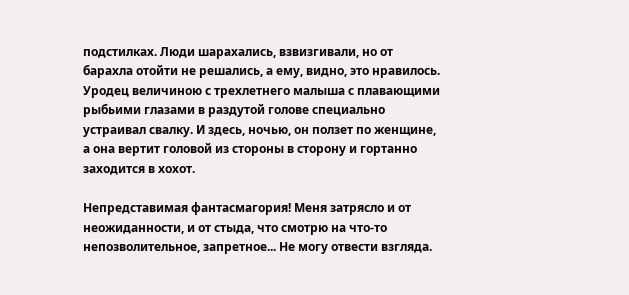подстилках. Люди шарахались, взвизгивали, но от барахла отойти не решались, а ему, видно, это нравилось. Уродец величиною с трехлетнего малыша с плавающими рыбьими глазами в раздутой голове специально устраивал свалку. И здесь, ночью, он ползет по женщине, а она вертит головой из стороны в сторону и гортанно заходится в хохот.

Непредставимая фантасмагория! Меня затрясло и от неожиданности, и от стыда, что смотрю на что-то непозволительное, запретное... Не могу отвести взгляда.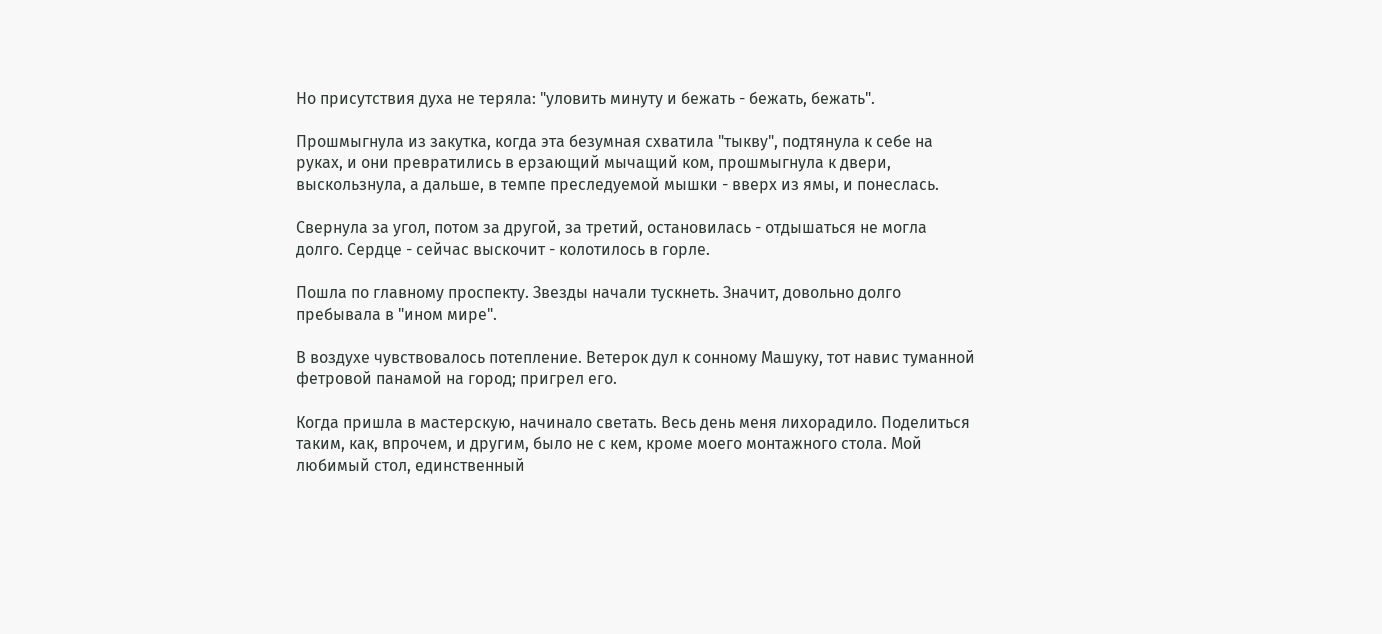Но присутствия духа не теряла: "уловить минуту и бежать - бежать, бежать".

Прошмыгнула из закутка, когда эта безумная схватила "тыкву", подтянула к себе на руках, и они превратились в ерзающий мычащий ком, прошмыгнула к двери, выскользнула, а дальше, в темпе преследуемой мышки - вверх из ямы, и понеслась.

Свернула за угол, потом за другой, за третий, остановилась - отдышаться не могла долго. Сердце - сейчас выскочит - колотилось в горле.

Пошла по главному проспекту. Звезды начали тускнеть. Значит, довольно долго пребывала в "ином мире".

В воздухе чувствовалось потепление. Ветерок дул к сонному Машуку, тот навис туманной фетровой панамой на город; пригрел его.

Когда пришла в мастерскую, начинало светать. Весь день меня лихорадило. Поделиться таким, как, впрочем, и другим, было не с кем, кроме моего монтажного стола. Мой любимый стол, единственный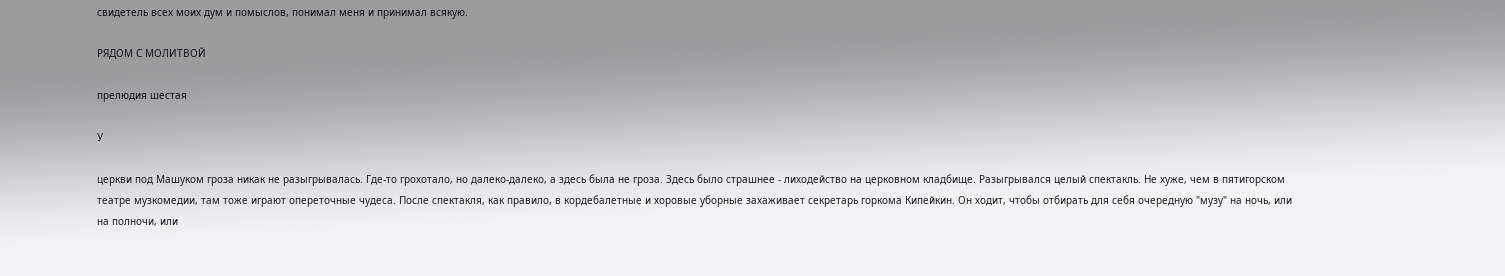свидетель всех моих дум и помыслов, понимал меня и принимал всякую.

РЯДОМ С МОЛИТВОЙ

прелюдия шестая

У

церкви под Машуком гроза никак не разыгрывалась. Где-то грохотало, но далеко-далеко, а здесь была не гроза. Здесь было страшнее - лиходейство на церковном кладбище. Разыгрывался целый спектакль. Не хуже, чем в пятигорском театре музкомедии, там тоже играют опереточные чудеса. После спектакля, как правило, в кордебалетные и хоровые уборные захаживает секретарь горкома Кипейкин. Он ходит, чтобы отбирать для себя очередную "музу" на ночь, или на полночи, или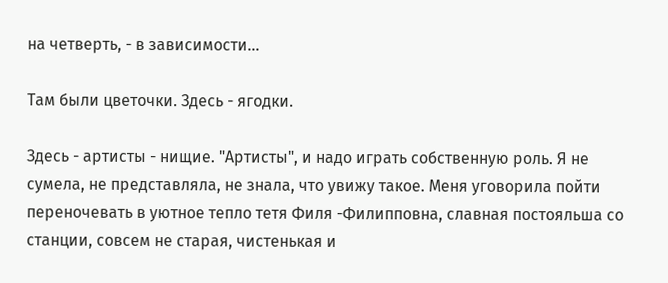на четверть, - в зависимости...

Там были цветочки. Здесь - ягодки.

Здесь - артисты - нищие. "Артисты", и надо играть собственную роль. Я не сумела, не представляла, не знала, что увижу такое. Меня уговорила пойти переночевать в уютное тепло тетя Филя -Филипповна, славная постояльша со станции, совсем не старая, чистенькая и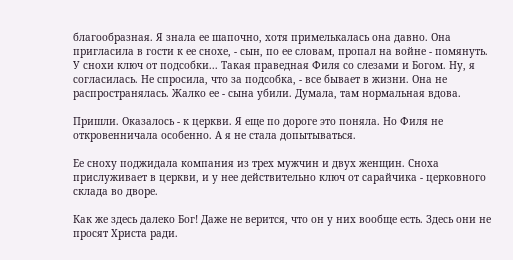благообразная. Я знала ее шапочно, хотя примелькалась она давно. Она пригласила в гости к ее снохе, - сын, по ее словам, пропал на войне - помянуть. У снохи ключ от подсобки... Такая праведная Филя со слезами и Богом. Ну, я согласилась. Не спросила, что за подсобка, - все бывает в жизни. Она не распространялась. Жалко ее - сына убили. Думала, там нормальная вдова.

Пришли. Оказалось - к церкви. Я еще по дороге это поняла. Но Филя не откровенничала особенно. А я не стала допытываться.

Ее сноху поджидала компания из трех мужчин и двух женщин. Сноха прислуживает в церкви, и у нее действительно ключ от сарайчика - церковного склада во дворе.

Как же здесь далеко Бог! Даже не верится, что он у них вообще есть. Здесь они не просят Христа ради.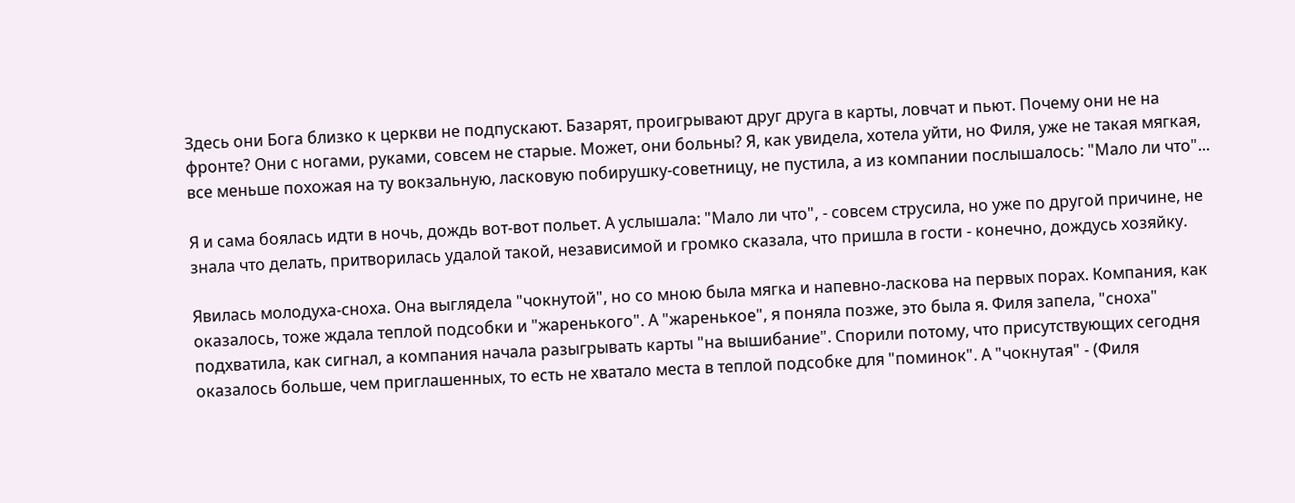Здесь они Бога близко к церкви не подпускают. Базарят, проигрывают друг друга в карты, ловчат и пьют. Почему они не на фронте? Они с ногами, руками, совсем не старые. Может, они больны? Я, как увидела, хотела уйти, но Филя, уже не такая мягкая, все меньше похожая на ту вокзальную, ласковую побирушку-советницу, не пустила, а из компании послышалось: "Мало ли что"...

Я и сама боялась идти в ночь, дождь вот-вот польет. А услышала: "Мало ли что", - совсем струсила, но уже по другой причине, не знала что делать, притворилась удалой такой, независимой и громко сказала, что пришла в гости - конечно, дождусь хозяйку.

Явилась молодуха-сноха. Она выглядела "чокнутой", но со мною была мягка и напевно-ласкова на первых порах. Компания, как оказалось, тоже ждала теплой подсобки и "жаренького". А "жаренькое", я поняла позже, это была я. Филя запела, "сноха" подхватила, как сигнал, а компания начала разыгрывать карты "на вышибание". Спорили потому, что присутствующих сегодня оказалось больше, чем приглашенных, то есть не хватало места в теплой подсобке для "поминок". А "чокнутая" - (Филя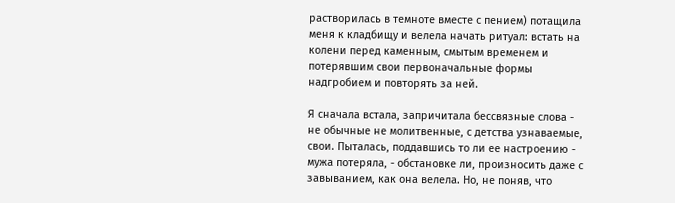растворилась в темноте вместе с пением) потащила меня к кладбищу и велела начать ритуал: встать на колени перед каменным, смытым временем и потерявшим свои первоначальные формы надгробием и повторять за ней.

Я сначала встала, запричитала бессвязные слова - не обычные не молитвенные, с детства узнаваемые, свои. Пыталась, поддавшись то ли ее настроению - мужа потеряла, - обстановке ли, произносить даже с завыванием, как она велела. Но, не поняв, что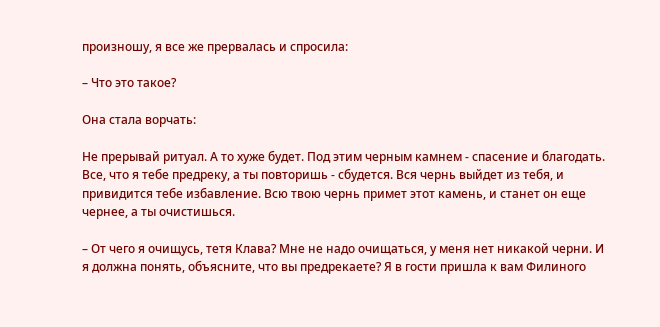произношу, я все же прервалась и спросила:

– Что это такое?

Она стала ворчать:

Не прерывай ритуал. А то хуже будет. Под этим черным камнем - спасение и благодать. Все, что я тебе предреку, а ты повторишь - сбудется. Вся чернь выйдет из тебя, и привидится тебе избавление. Всю твою чернь примет этот камень, и станет он еще чернее, а ты очистишься.

– От чего я очищусь, тетя Клава? Мне не надо очищаться, у меня нет никакой черни. И я должна понять, объясните, что вы предрекаете? Я в гости пришла к вам Филиного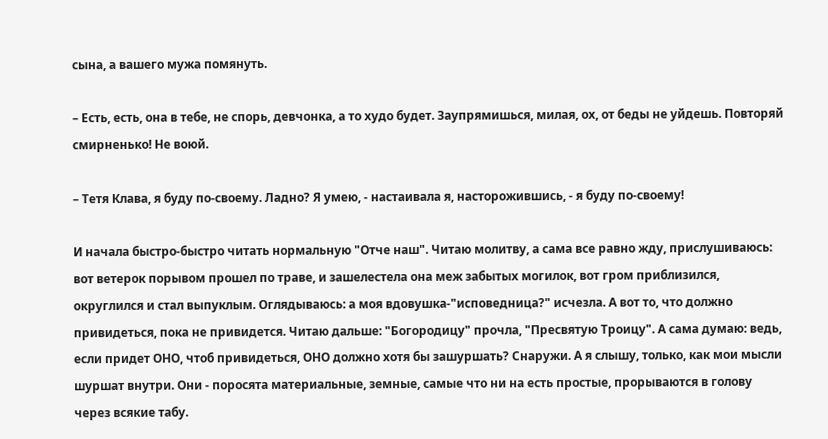сына, а вашего мужа помянуть.

– Есть, есть, она в тебе, не спорь, девчонка, а то худо будет. Заупрямишься, милая, ох, от беды не уйдешь. Повторяй смирненько! Не воюй.

– Тетя Клава, я буду по-своему. Ладно? Я умею, - настаивала я, насторожившись, - я буду по-своему!

И начала быстро-быстро читать нормальную "Отче наш". Читаю молитву, а сама все равно жду, прислушиваюсь: вот ветерок порывом прошел по траве, и зашелестела она меж забытых могилок, вот гром приблизился, округлился и стал выпуклым. Оглядываюсь: а моя вдовушка-"исповедница?" исчезла. А вот то, что должно привидеться, пока не привидется. Читаю дальше: "Богородицу" прочла, "Пресвятую Троицу". А сама думаю: ведь, если придет ОНО, чтоб привидеться, ОНО должно хотя бы зашуршать? Снаружи. А я слышу, только, как мои мысли шуршат внутри. Они - поросята материальные, земные, самые что ни на есть простые, прорываются в голову через всякие табу.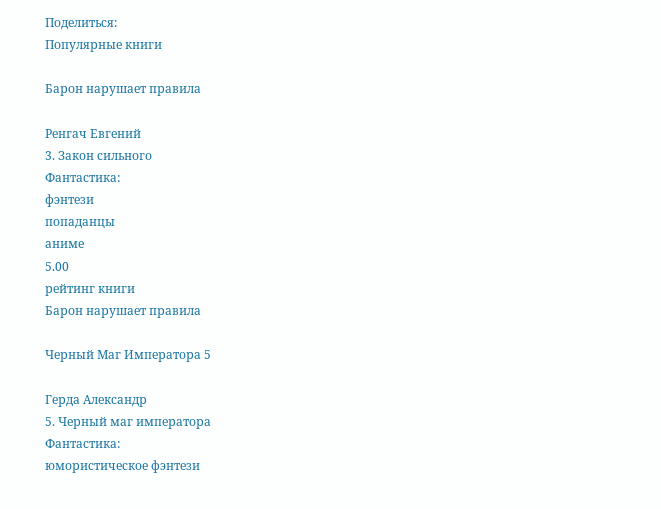Поделиться:
Популярные книги

Барон нарушает правила

Ренгач Евгений
3. Закон сильного
Фантастика:
фэнтези
попаданцы
аниме
5.00
рейтинг книги
Барон нарушает правила

Черный Маг Императора 5

Герда Александр
5. Черный маг императора
Фантастика:
юмористическое фэнтези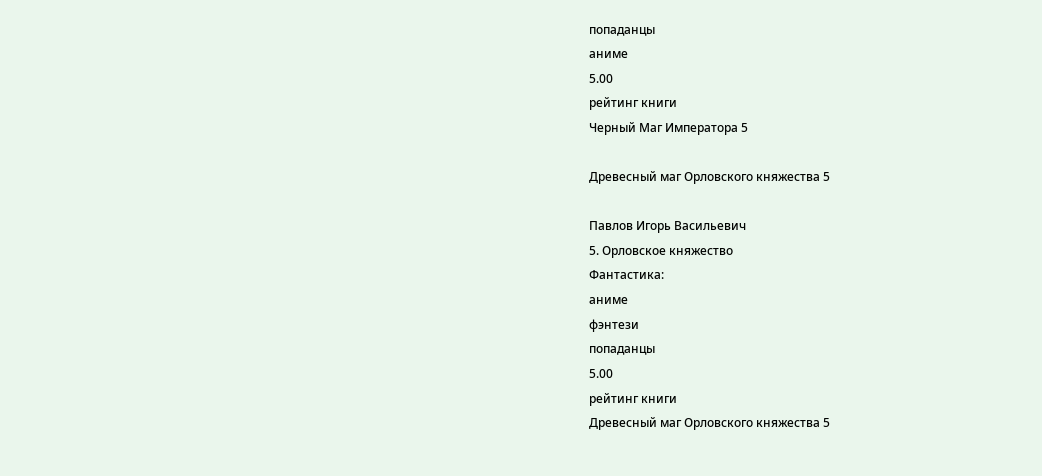попаданцы
аниме
5.00
рейтинг книги
Черный Маг Императора 5

Древесный маг Орловского княжества 5

Павлов Игорь Васильевич
5. Орловское княжество
Фантастика:
аниме
фэнтези
попаданцы
5.00
рейтинг книги
Древесный маг Орловского княжества 5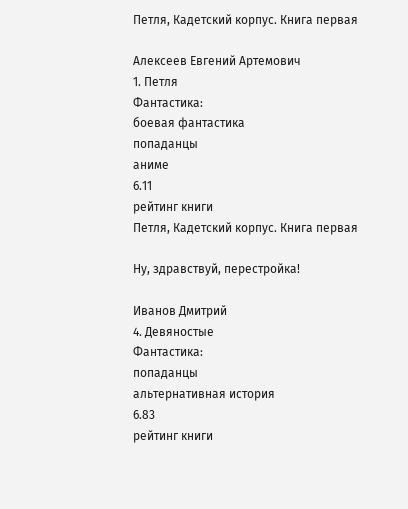Петля, Кадетский корпус. Книга первая

Алексеев Евгений Артемович
1. Петля
Фантастика:
боевая фантастика
попаданцы
аниме
6.11
рейтинг книги
Петля, Кадетский корпус. Книга первая

Ну, здравствуй, перестройка!

Иванов Дмитрий
4. Девяностые
Фантастика:
попаданцы
альтернативная история
6.83
рейтинг книги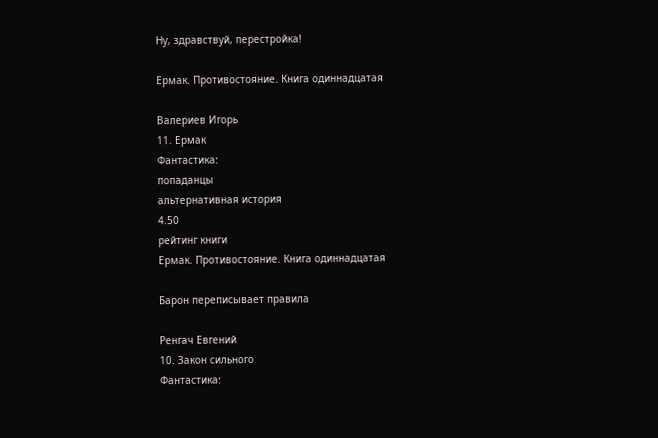Ну, здравствуй, перестройка!

Ермак. Противостояние. Книга одиннадцатая

Валериев Игорь
11. Ермак
Фантастика:
попаданцы
альтернативная история
4.50
рейтинг книги
Ермак. Противостояние. Книга одиннадцатая

Барон переписывает правила

Ренгач Евгений
10. Закон сильного
Фантастика: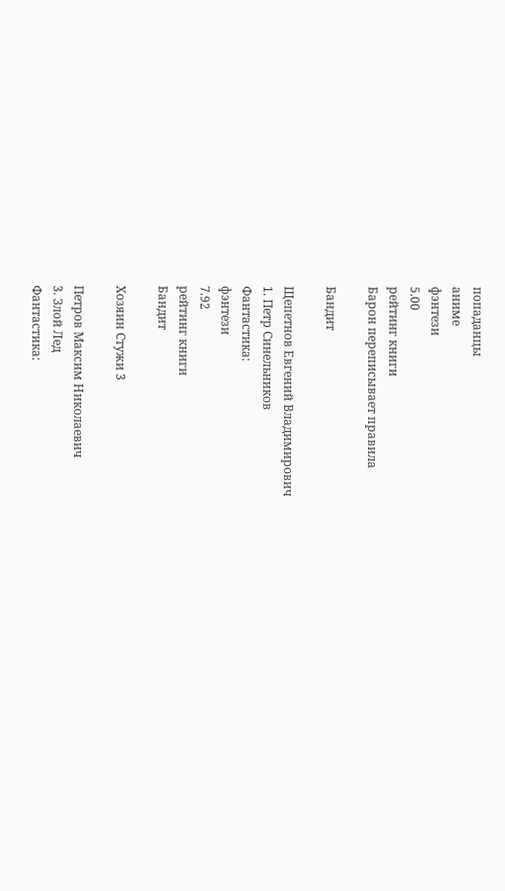попаданцы
аниме
фэнтези
5.00
рейтинг книги
Барон переписывает правила

Бандит

Щепетнов Евгений Владимирович
1. Петр Синельников
Фантастика:
фэнтези
7.92
рейтинг книги
Бандит

Хозяин Стужи 3

Петров Максим Николаевич
3. Злой Лед
Фантастика: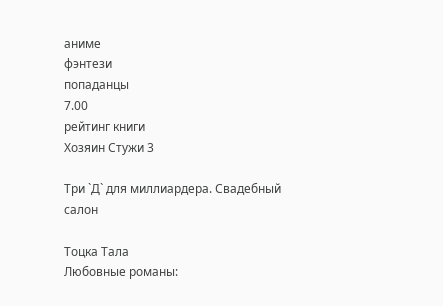аниме
фэнтези
попаданцы
7.00
рейтинг книги
Хозяин Стужи 3

Три `Д` для миллиардера. Свадебный салон

Тоцка Тала
Любовные романы: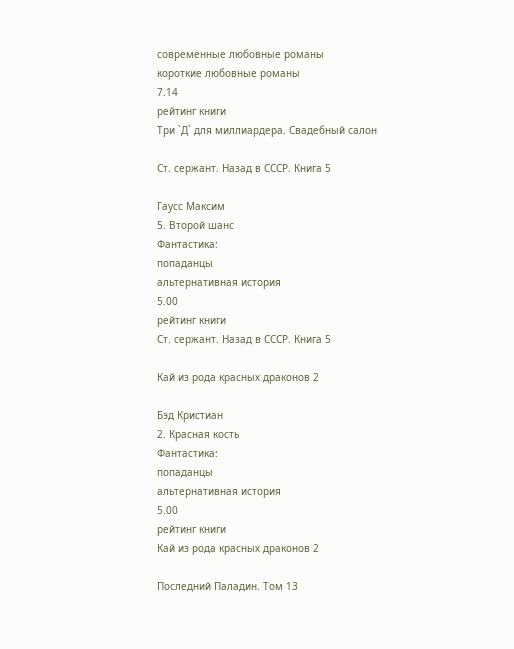современные любовные романы
короткие любовные романы
7.14
рейтинг книги
Три `Д` для миллиардера. Свадебный салон

Ст. сержант. Назад в СССР. Книга 5

Гаусс Максим
5. Второй шанс
Фантастика:
попаданцы
альтернативная история
5.00
рейтинг книги
Ст. сержант. Назад в СССР. Книга 5

Кай из рода красных драконов 2

Бэд Кристиан
2. Красная кость
Фантастика:
попаданцы
альтернативная история
5.00
рейтинг книги
Кай из рода красных драконов 2

Последний Паладин. Том 13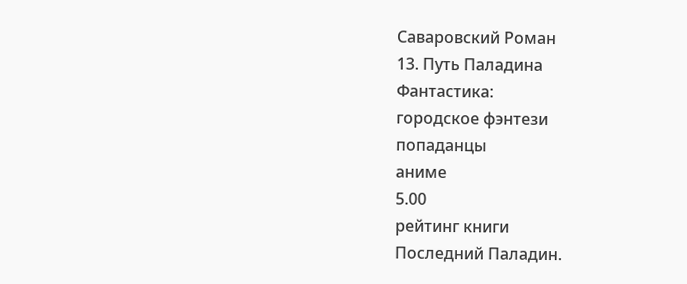Саваровский Роман
13. Путь Паладина
Фантастика:
городское фэнтези
попаданцы
аниме
5.00
рейтинг книги
Последний Паладин.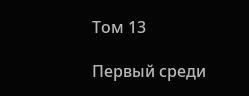Том 13

Первый среди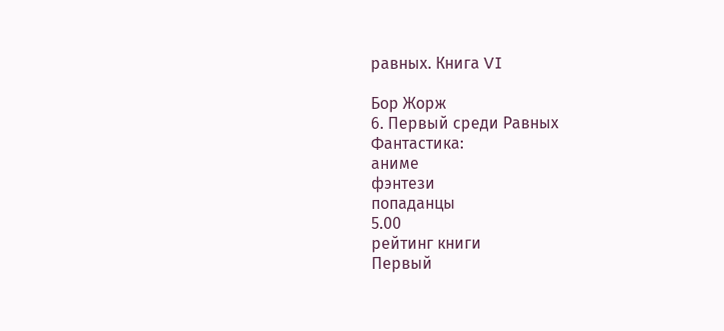равных. Книга VI

Бор Жорж
6. Первый среди Равных
Фантастика:
аниме
фэнтези
попаданцы
5.00
рейтинг книги
Первый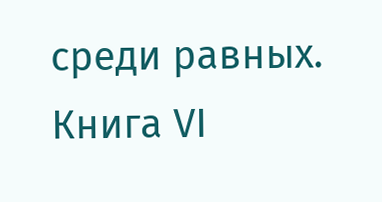среди равных. Книга VI